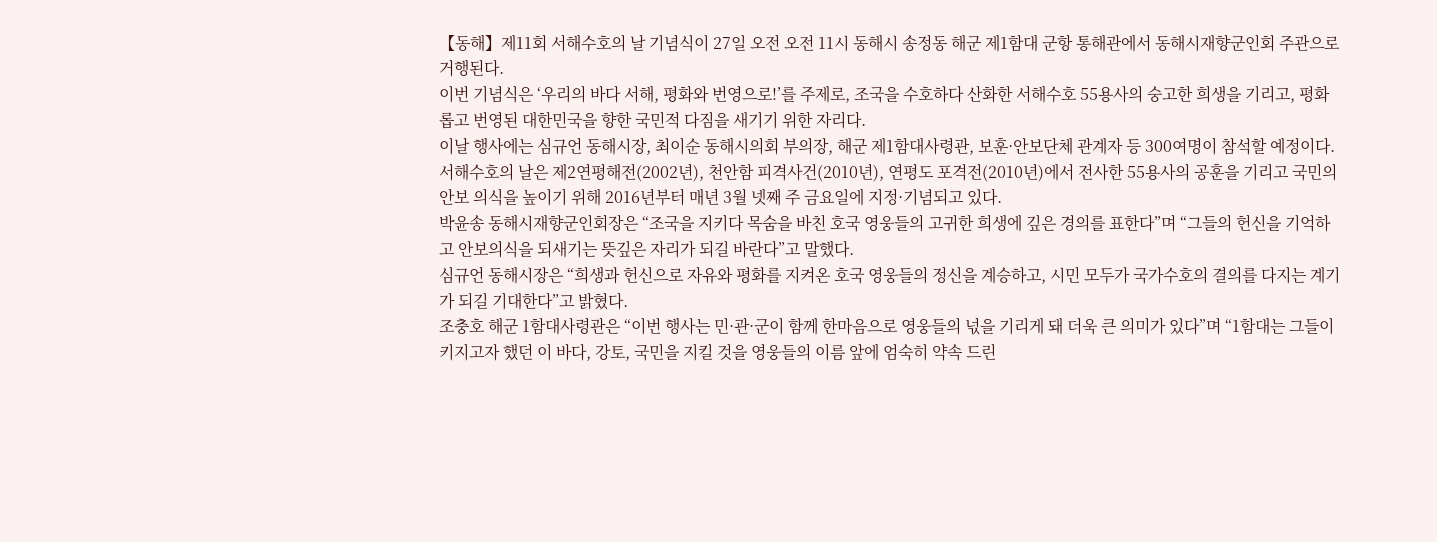【동해】제11회 서해수호의 날 기념식이 27일 오전 오전 11시 동해시 송정동 해군 제1함대 군항 통해관에서 동해시재향군인회 주관으로 거행된다.
이번 기념식은 ‘우리의 바다 서해, 평화와 번영으로!’를 주제로, 조국을 수호하다 산화한 서해수호 55용사의 숭고한 희생을 기리고, 평화롭고 번영된 대한민국을 향한 국민적 다짐을 새기기 위한 자리다.
이날 행사에는 심규언 동해시장, 최이순 동해시의회 부의장, 해군 제1함대사령관, 보훈·안보단체 관계자 등 300여명이 참석할 예정이다.
서해수호의 날은 제2연평해전(2002년), 천안함 피격사건(2010년), 연평도 포격전(2010년)에서 전사한 55용사의 공훈을 기리고 국민의 안보 의식을 높이기 위해 2016년부터 매년 3월 넷째 주 금요일에 지정·기념되고 있다.
박윤송 동해시재향군인회장은 “조국을 지키다 목숨을 바친 호국 영웅들의 고귀한 희생에 깊은 경의를 표한다”며 “그들의 헌신을 기억하고 안보의식을 되새기는 뜻깊은 자리가 되길 바란다”고 말했다.
심규언 동해시장은 “희생과 헌신으로 자유와 평화를 지켜온 호국 영웅들의 정신을 계승하고, 시민 모두가 국가수호의 결의를 다지는 계기가 되길 기대한다”고 밝혔다.
조충호 해군 1함대사령관은 “이번 행사는 민·관·군이 함께 한마음으로 영웅들의 넋을 기리게 돼 더욱 큰 의미가 있다”며 “1함대는 그들이 키지고자 했던 이 바다, 강토, 국민을 지킬 것을 영웅들의 이름 앞에 엄숙히 약속 드린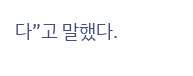다”고 말했다.